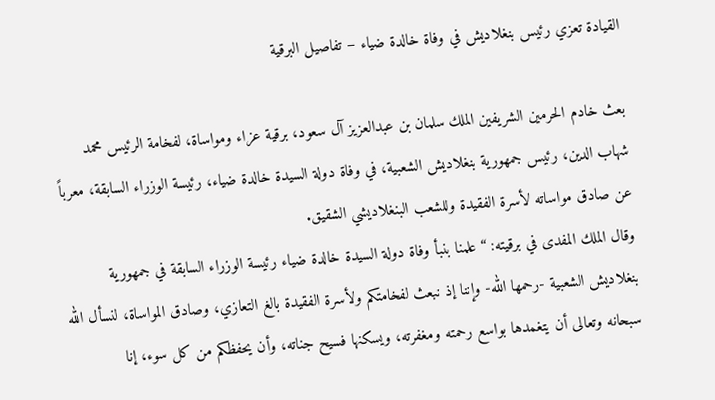القيادة تعزي رئيس بنغلاديش في وفاة خالدة ضياء – تفاصيل البرقية

بعث خادم الحرمين الشريفين الملك سلمان بن عبدالعزيز آل سعود، برقية عزاء ومواساة، لفخامة الرئيس محمد شهاب الدين، رئيس جمهورية بنغلاديش الشعبية، في وفاة دولة السيدة خالدة ضياء، رئيسة الوزراء السابقة، معرباً عن صادق مواساته لأسرة الفقيدة وللشعب البنغلاديشي الشقيق.
وقال الملك المفدى في برقيته: “علمنا بنبأ وفاة دولة السيدة خالدة ضياء رئيسة الوزراء السابقة في جمهورية بنغلاديش الشعبية -رحمها الله- وإننا إذ نبعث لفخامتكم ولأسرة الفقيدة بالغ التعازي، وصادق المواساة، لنسأل الله سبحانه وتعالى أن يتغمدها بواسع رحمته ومغفرته، ويسكنها فسيح جناته، وأن يحفظكم من كل سوء، إنا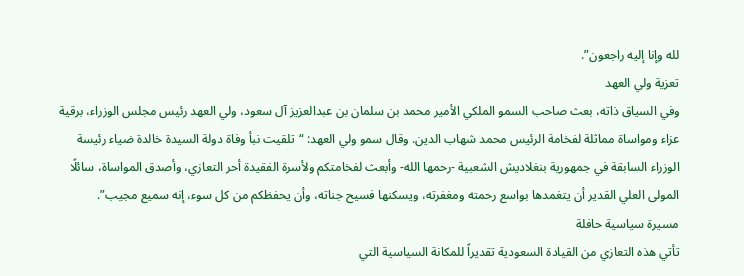لله وإنا إليه راجعون”.
تعزية ولي العهد
وفي السياق ذاته، بعث صاحب السمو الملكي الأمير محمد بن سلمان بن عبدالعزيز آل سعود، ولي العهد رئيس مجلس الوزراء، برقية عزاء ومواساة مماثلة لفخامة الرئيس محمد شهاب الدين. وقال سمو ولي العهد: “تلقيت نبأ وفاة دولة السيدة خالدة ضياء رئيسة الوزراء السابقة في جمهورية بنغلاديش الشعبية -رحمها الله- وأبعث لفخامتكم ولأسرة الفقيدة أحر التعازي، وأصدق المواساة، سائلًا المولى العلي القدير أن يتغمدها بواسع رحمته ومغفرته، ويسكنها فسيح جناته، وأن يحفظكم من كل سوء، إنه سميع مجيب”.
مسيرة سياسية حافلة
تأتي هذه التعازي من القيادة السعودية تقديراً للمكانة السياسية التي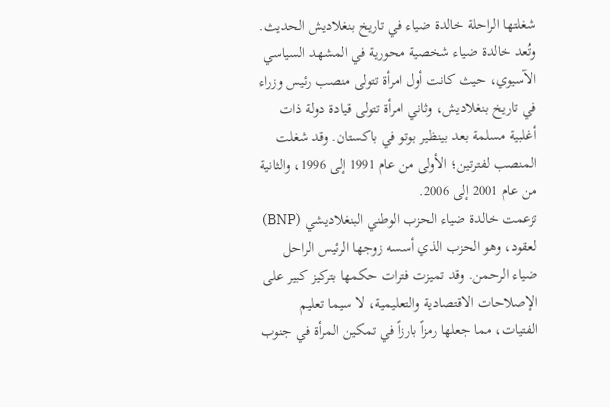شغلتها الراحلة خالدة ضياء في تاريخ بنغلاديش الحديث. وتُعد خالدة ضياء شخصية محورية في المشهد السياسي الآسيوي، حيث كانت أول امرأة تتولى منصب رئيس وزراء في تاريخ بنغلاديش، وثاني امرأة تتولى قيادة دولة ذات أغلبية مسلمة بعد بينظير بوتو في باكستان. وقد شغلت المنصب لفترتين؛ الأولى من عام 1991 إلى 1996، والثانية من عام 2001 إلى 2006.
تزعمت خالدة ضياء الحزب الوطني البنغلاديشي (BNP) لعقود، وهو الحزب الذي أسسه زوجها الرئيس الراحل ضياء الرحمن. وقد تميزت فترات حكمها بتركيز كبير على الإصلاحات الاقتصادية والتعليمية، لا سيما تعليم الفتيات، مما جعلها رمزاً بارزاً في تمكين المرأة في جنوب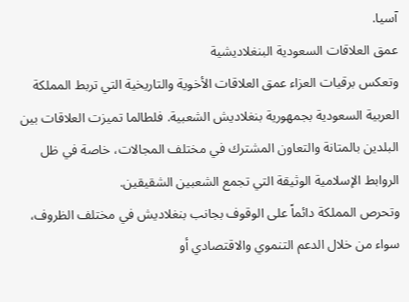آسيا.
عمق العلاقات السعودية البنغلاديشية
وتعكس برقيات العزاء عمق العلاقات الأخوية والتاريخية التي تربط المملكة العربية السعودية بجمهورية بنغلاديش الشعبية. فلطالما تميزت العلاقات بين البلدين بالمتانة والتعاون المشترك في مختلف المجالات، خاصة في ظل الروابط الإسلامية الوثيقة التي تجمع الشعبين الشقيقين.
وتحرص المملكة دائماً على الوقوف بجانب بنغلاديش في مختلف الظروف، سواء من خلال الدعم التنموي والاقتصادي أو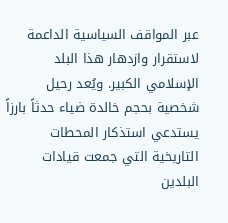عبر المواقف السياسية الداعمة لاستقرار وازدهار هذا البلد الإسلامي الكبير. ويُعد رحيل شخصية بحجم خالدة ضياء حدثاً بارزاً يستدعي استذكار المحطات التاريخية التي جمعت قيادات البلدين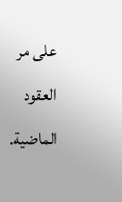على مر العقود الماضية.